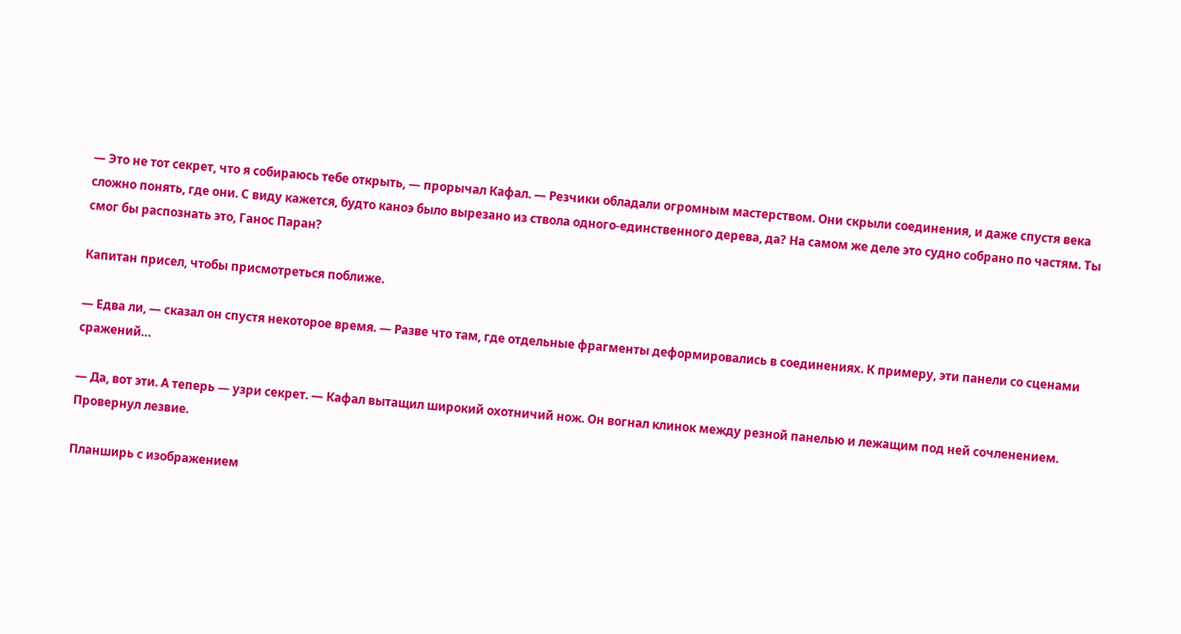— Это не тот секрет, что я собираюсь тебе открыть, — прорычал Кафал. — Резчики обладали огромным мастерством. Они скрыли соединения, и даже спустя века сложно понять, где они. С виду кажется, будто каноэ было вырезано из ствола одного-единственного дерева, да? На самом же деле это судно собрано по частям. Ты смог бы распознать это, Ганос Паран?

Капитан присел, чтобы присмотреться поближе.

— Едва ли, — сказал он спустя некоторое время. — Разве что там, где отдельные фрагменты деформировались в соединениях. К примеру, эти панели со сценами сражений…

— Да, вот эти. А теперь — узри секрет. — Кафал вытащил широкий охотничий нож. Он вогнал клинок между резной панелью и лежащим под ней сочленением. Провернул лезвие.

Планширь с изображением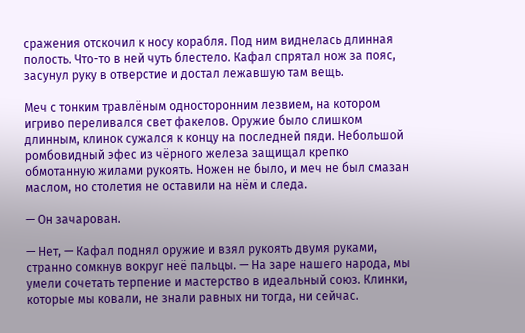сражения отскочил к носу корабля. Под ним виднелась длинная полость. Что-то в ней чуть блестело. Кафал спрятал нож за пояс, засунул руку в отверстие и достал лежавшую там вещь.

Меч с тонким травлёным односторонним лезвием, на котором игриво переливался свет факелов. Оружие было слишком длинным, клинок сужался к концу на последней пяди. Небольшой ромбовидный эфес из чёрного железа защищал крепко обмотанную жилами рукоять. Ножен не было, и меч не был смазан маслом, но столетия не оставили на нём и следа.

— Он зачарован.

— Нет, — Кафал поднял оружие и взял рукоять двумя руками, странно сомкнув вокруг неё пальцы. — На заре нашего народа, мы умели сочетать терпение и мастерство в идеальный союз. Клинки, которые мы ковали, не знали равных ни тогда, ни сейчас.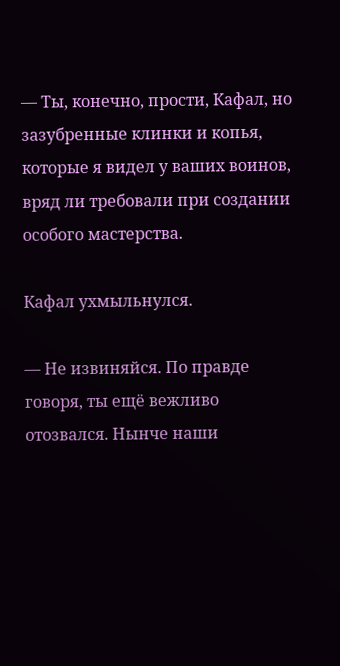— Ты, конечно, прости, Кафал, но зазубренные клинки и копья, которые я видел у ваших воинов, вряд ли требовали при создании особого мастерства.

Кафал ухмыльнулся.

— Не извиняйся. По правде говоря, ты ещё вежливо отозвался. Нынче наши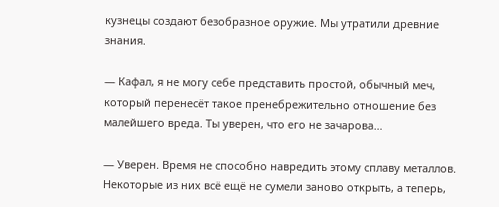кузнецы создают безобразное оружие. Мы утратили древние знания.

— Кафал, я не могу себе представить простой, обычный меч, который перенесёт такое пренебрежительно отношение без малейшего вреда. Ты уверен, что его не зачарова…

— Уверен. Время не способно навредить этому сплаву металлов. Некоторые из них всё ещё не сумели заново открыть, а теперь,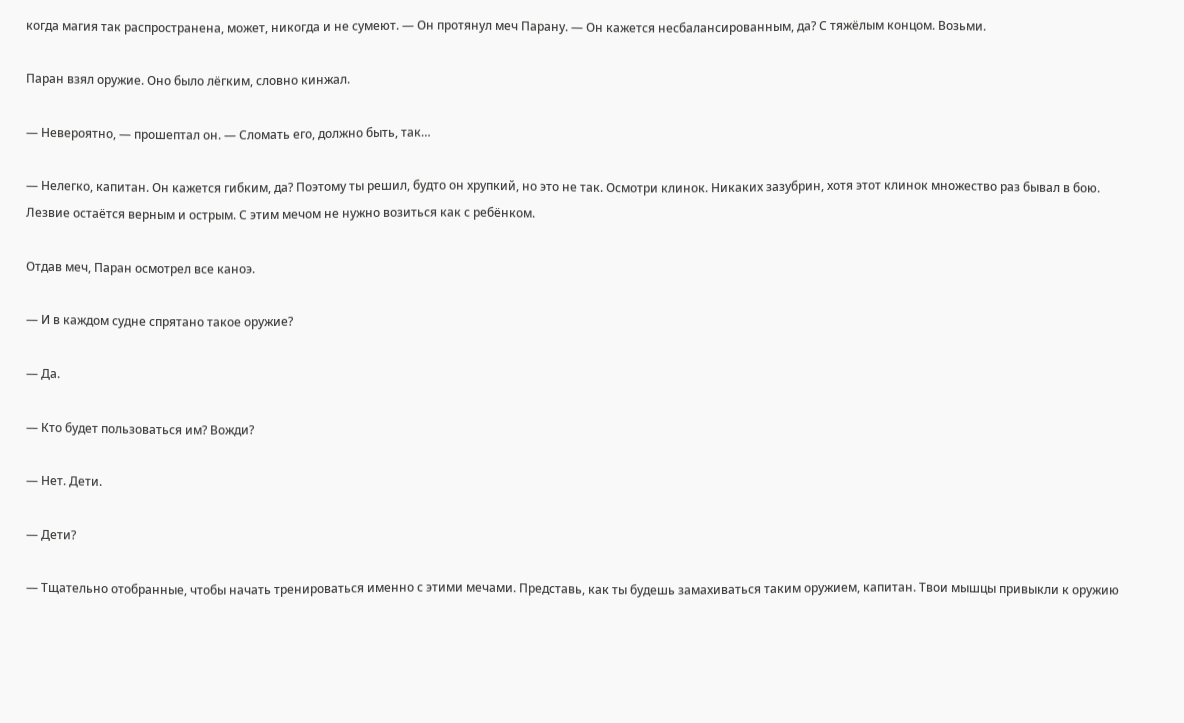когда магия так распространена, может, никогда и не сумеют. — Он протянул меч Парану. — Он кажется несбалансированным, да? С тяжёлым концом. Возьми.

Паран взял оружие. Оно было лёгким, словно кинжал.

— Невероятно, — прошептал он. — Сломать его, должно быть, так…

— Нелегко, капитан. Он кажется гибким, да? Поэтому ты решил, будто он хрупкий, но это не так. Осмотри клинок. Никаких зазубрин, хотя этот клинок множество раз бывал в бою. Лезвие остаётся верным и острым. С этим мечом не нужно возиться как с ребёнком.

Отдав меч, Паран осмотрел все каноэ.

— И в каждом судне спрятано такое оружие?

— Да.

— Кто будет пользоваться им? Вожди?

— Нет. Дети.

— Дети?

— Тщательно отобранные, чтобы начать тренироваться именно с этими мечами. Представь, как ты будешь замахиваться таким оружием, капитан. Твои мышцы привыкли к оружию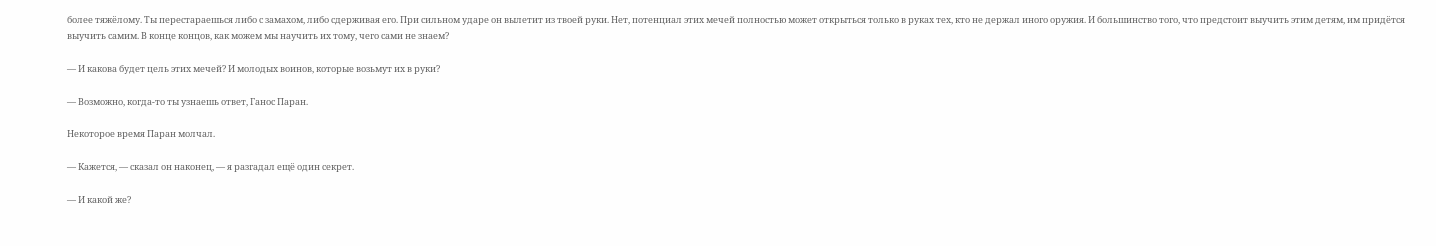более тяжёлому. Ты перестараешься либо с замахом, либо сдерживая его. При сильном ударе он вылетит из твоей руки. Нет, потенциал этих мечей полностью может открыться только в руках тех, кто не держал иного оружия. И большинство того, что предстоит выучить этим детям, им придётся выучить самим. В конце концов, как можем мы научить их тому, чего сами не знаем?

— И какова будет цель этих мечей? И молодых воинов, которые возьмут их в руки?

— Возможно, когда-то ты узнаешь ответ, Ганос Паран.

Некоторое время Паран молчал.

— Кажется, — сказал он наконец, — я разгадал ещё один секрет.

— И какой же?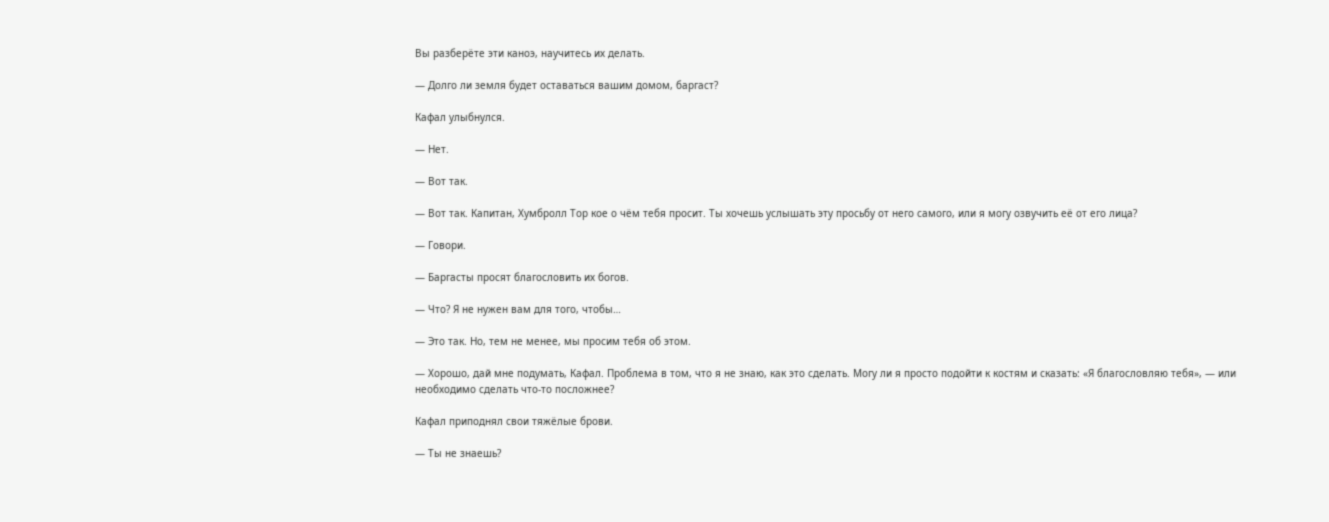Вы разберёте эти каноэ, научитесь их делать.

— Долго ли земля будет оставаться вашим домом, баргаст?

Кафал улыбнулся.

— Нет.

— Вот так.

— Вот так. Капитан, Хумбролл Тор кое о чём тебя просит. Ты хочешь услышать эту просьбу от него самого, или я могу озвучить её от его лица?

— Говори.

— Баргасты просят благословить их богов.

— Что? Я не нужен вам для того, чтобы…

— Это так. Но, тем не менее, мы просим тебя об этом.

— Хорошо, дай мне подумать, Кафал. Проблема в том, что я не знаю, как это сделать. Могу ли я просто подойти к костям и сказать: «Я благословляю тебя», — или необходимо сделать что-то посложнее?

Кафал приподнял свои тяжёлые брови.

— Ты не знаешь?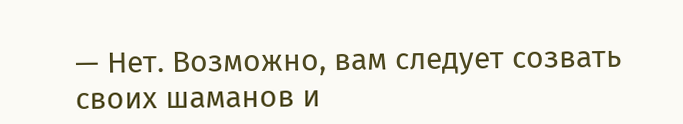— Нет. Возможно, вам следует созвать своих шаманов и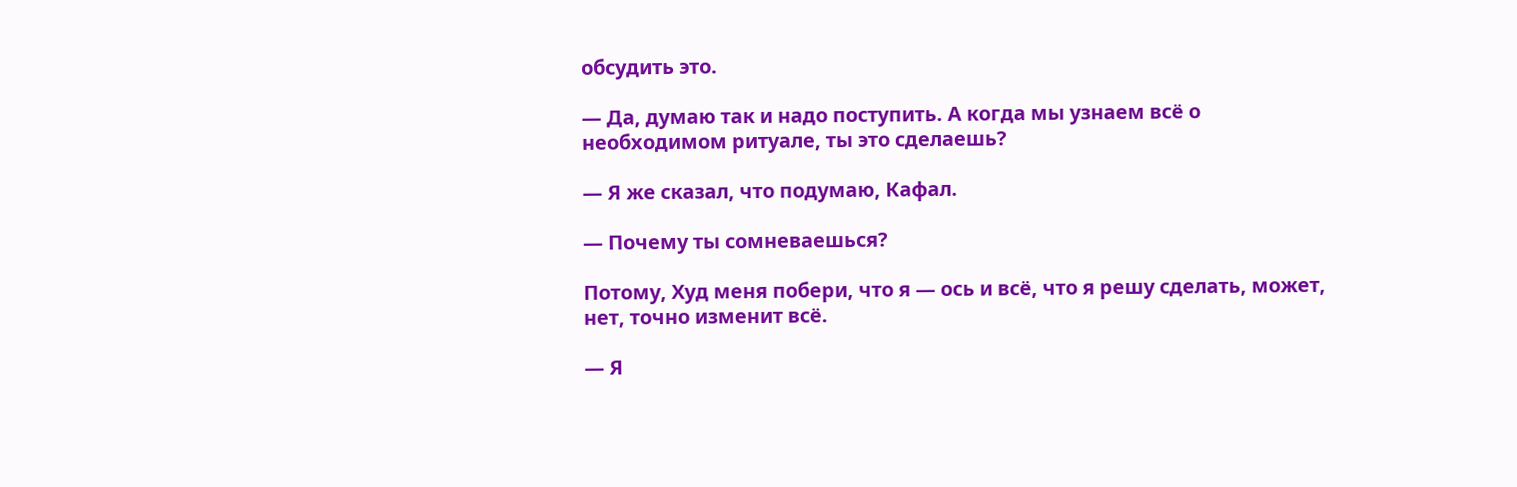обсудить это.

— Да, думаю так и надо поступить. А когда мы узнаем всё о необходимом ритуале, ты это сделаешь?

— Я же сказал, что подумаю, Кафал.

— Почему ты сомневаешься?

Потому, Худ меня побери, что я — ось и всё, что я решу сделать, может, нет, точно изменит всё.

— Я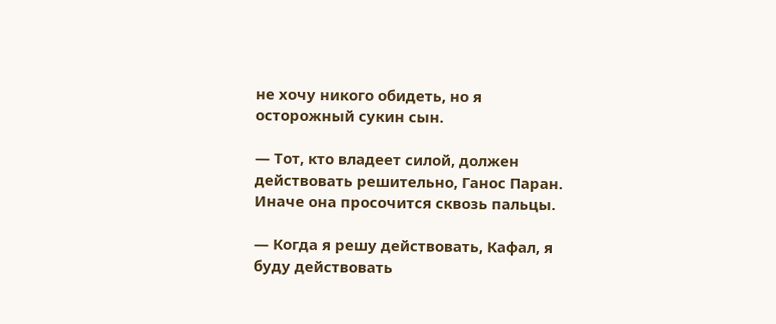не хочу никого обидеть, но я осторожный сукин сын.

— Тот, кто владеет силой, должен действовать решительно, Ганос Паран. Иначе она просочится сквозь пальцы.

— Когда я решу действовать, Кафал, я буду действовать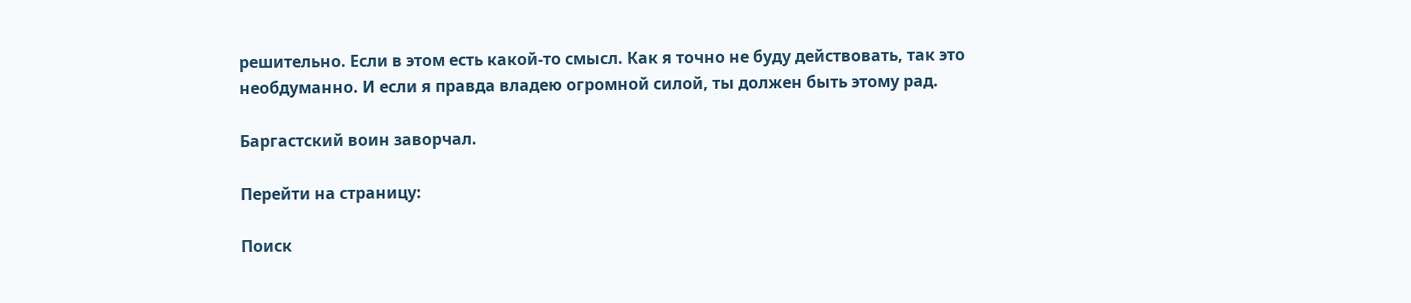решительно. Если в этом есть какой-то смысл. Как я точно не буду действовать, так это необдуманно. И если я правда владею огромной силой, ты должен быть этому рад.

Баргастский воин заворчал.

Перейти на страницу:

Поиск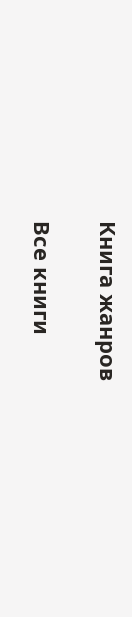Книга жанров

Все книги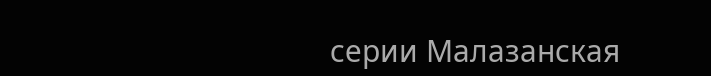серии Малазанская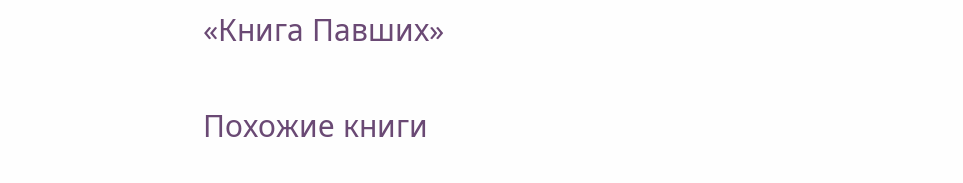«Книга Павших»

Похожие книги